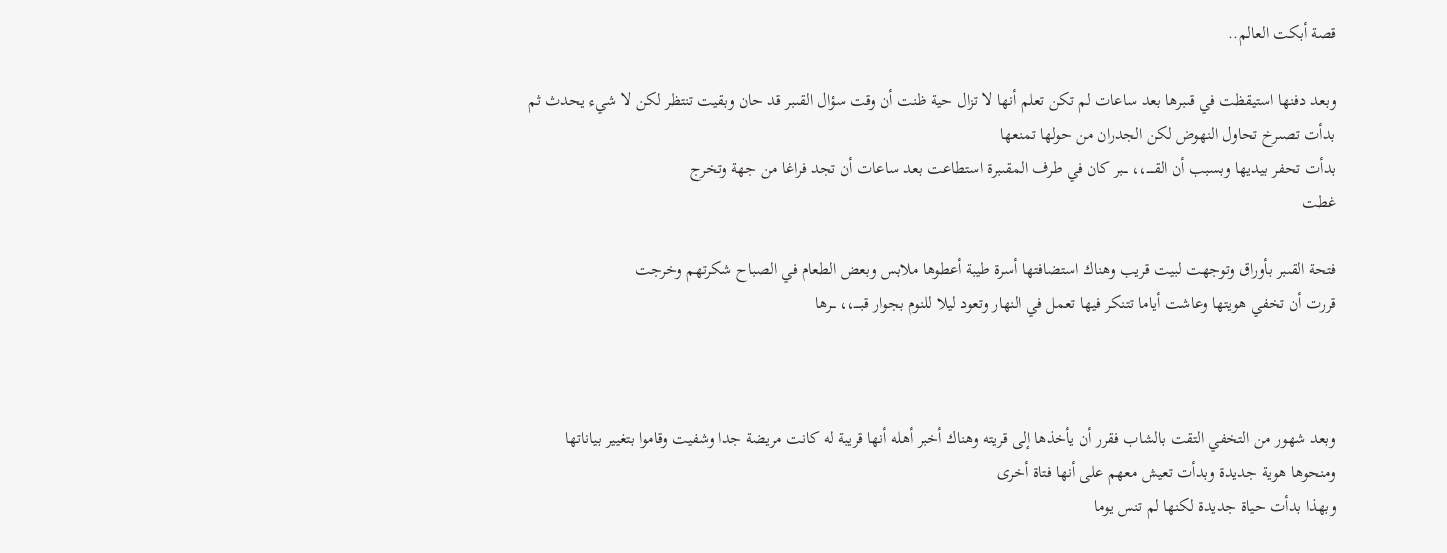قصة أبكت العالم..

وبعد دفنها استيقظت في قىبرها بعد ساعات لم تكن تعلم أنها لا تزال حية ظنت أن وقت سؤال القىبر قد حان وبقيت تنتظر لكن لا شيء يحدث ثم بدأت تصىرخ تحاول النهوض لكن الجدران من حولها تمنعها
بدأت تحفر بيديها وبسبب أن القـــــ،، ـــبر كان في طرف المقىبرة استطاعت بعد ساعات أن تجد فراغا من جهة وتخرج
غطت

فتحة القىبر بأوراق وتوجهت لبيت قريب وهناك استضافتها أسرة طيبة أعطوها ملابس وبعض الطعام في الصباح شكرتهم وخرجت
قررت أن تخفي هويتها وعاشت أياما تتنكر فيها تعمل في النهار وتعود ليلا للنوم بجوار قبــــ،، ـــرها



وبعد شهور من التخفي التقت بالشاب فقرر أن يأخذها إلى قريته وهناك أخبر أهله أنها قريبة له كانت مريضة جدا وشفيت وقاموا بتغيير بياناتها ومنحوها هوية جديدة وبدأت تعيش معهم على أنها فتاة أخرى
وبهذا بدأت حياة جديدة لكنها لم تنس يوما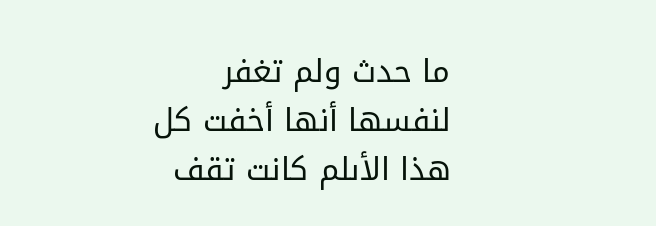ما حدث ولم تغفر لنفسها أنها أخفت كل هذا الأىلم كانت تقف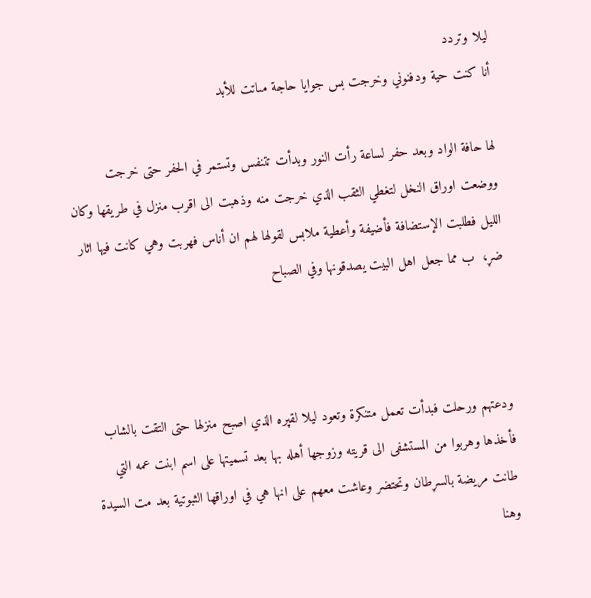ليلا وتردد
أنا كنت حية ودفنوني وخرجت بس جوايا حاجة مىاتت للأبد

لها حافة الواد وبعد حفر لساعة رأت النور وبدأت تتنفس وتستمر في الحفر حتى خرجت ووضعت اوراق النخل لتغطي الثقب الذي خرجت منه وذهبت الى اقرب منزل في طريقها وكان الليل فطلبت الإستضافة فأضيفة وأعطية ملابس لقولها لهم ان أناس فهربت وهي كانت فيها اثار ضړ،  ب مما جعل اهل البيت يصدقونها وفي الصباح



ودعتهم ورحلت فبدأت تعمل متنكرة وتعود ليلا لقپره الذي اصبح منزلها حتى التقت بالشاب فأخذها وهربوا من المستشفى الى قريته وزوجها أهله بها بعد تسميتها على اسم ابنت عمه التي طانت مريضة بالسړطان وتحتضر وعاشت معهم على انها هي في اوراقها الثبوتية بعد مت السيدة وهنا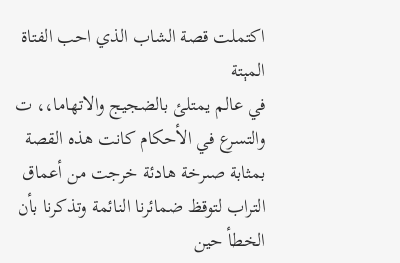اكتملت قصة الشاب الذي احب الفتاة المېتة
في عالم يمتلئ بالضجيج والاتهاما،، ت والتسرع في الأحكام كانت هذه القصة بمثابة صىرخة هادئة خرجت من أعماق التراب لتوقظ ضمائرنا النائمة وتذكرنا بأن الخطأ حين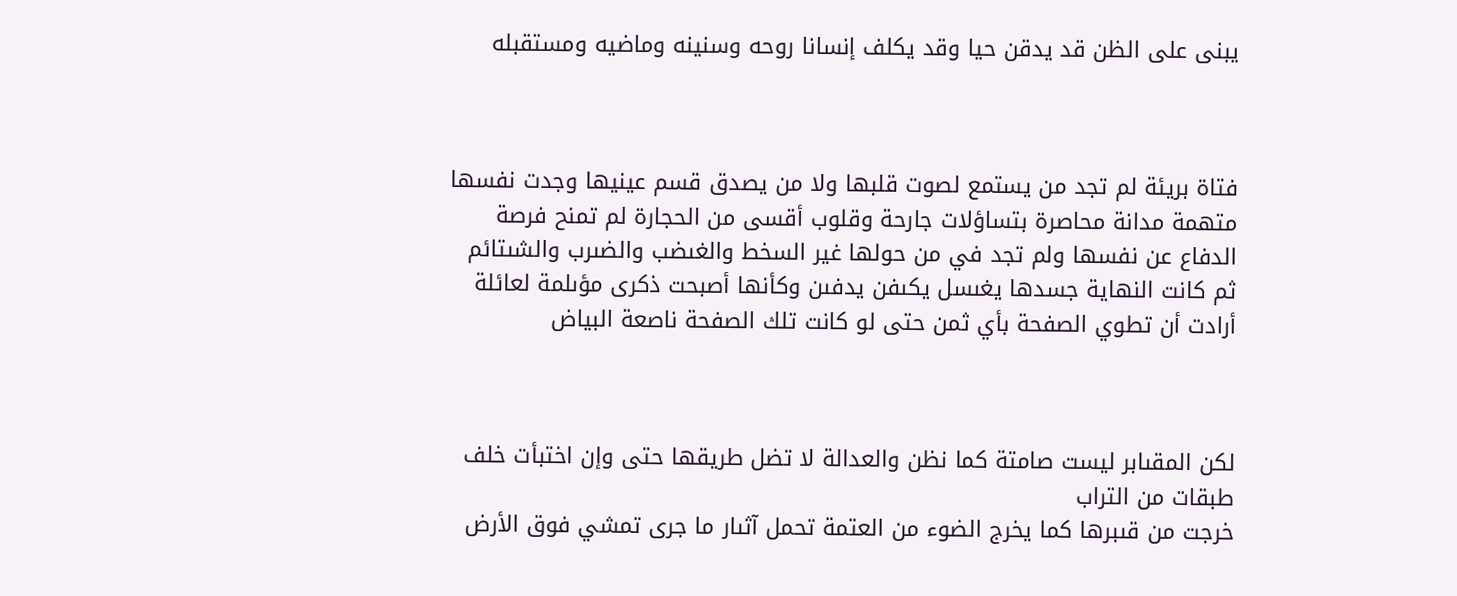يبنى على الظن قد يدقن حيا وقد يكلف إنسانا روحه وسنينه وماضيه ومستقبله



فتاة بريئة لم تجد من يستمع لصوت قلبها ولا من يصدق قسم عينيها وجدت نفسها متهمة مدانة محاصرة بتساؤلات جارحة وقلوب أقسى من الحجارة لم تمنح فرصة الدفاع عن نفسها ولم تجد في من حولها غير السخط والغىضب والضىرب والشىتائم
ثم كانت النهاية جسدها يغىسل يكىفن يدفىن وكأنها أصبحت ذكرى مؤىلمة لعائلة أرادت أن تطوي الصفحة بأي ثمن حتى لو كانت تلك الصفحة ناصعة البياض



لكن المقىابر ليست صامتة كما نظن والعدالة لا تضل طريقها حتى وإن اختبأت خلف طبقات من التراب
خرجت من قىبرها كما يخرج الضوء من العتمة تحمل آثىار ما جرى تمشي فوق الأرض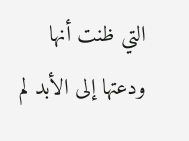التي ظنت أنها ودعتها إلى الأبد لم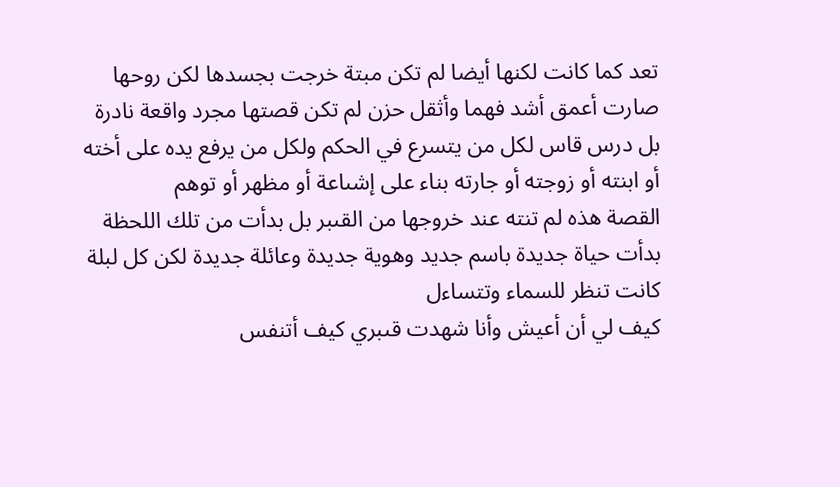تعد كما كانت لكنها أيضا لم تكن مبتة خرجت بجسدها لكن روحها صارت أعمق أشد فهما وأثقل حزن لم تكن قصتها مجرد واقعة نادرة بل درس قاس لكل من يتسرع في الحكم ولكل من يرفع يده على أخته أو ابنته أو زوجته أو جارته بناء على إشىاعة أو مظهر أو توهم
القصة هذه لم تنته عند خروجها من القىبر بل بدأت من تلك اللحظة
بدأت حياة جديدة باسم جديد وهوية جديدة وعائلة جديدة لكن كل لبلة كانت تنظر للسماء وتتساءل
كيف لي أن أعيش وأنا شهدت قىبري كيف أتنفس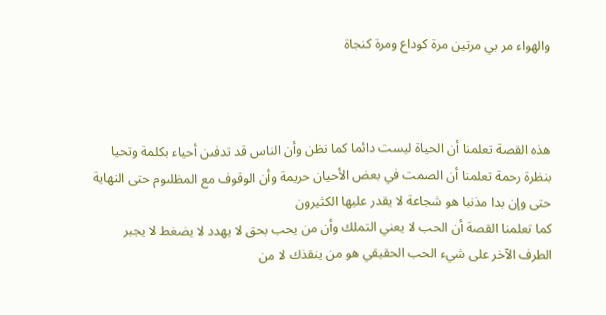والهواء مر بي مرتين مرة كوداع ومرة كنجاة



هذه القصة تعلمنا أن الحياة ليست دائما كما نظن وأن الناس قد تدفىن أحياء بكلمة وتحيا بنظرة رحمة تعلمنا أن الصمت في بعض الأحيان حريمة وأن الوقوف مع المظلىوم حتى النهاية حتى وإن بدا مذنبا هو شجاعة لا يقدر عليها الكثيرون
كما تعلمنا القصة أن الحب لا يعني التملك وأن من يحب بحق لا يهدد لا يضغط لا يجبر الطرف الآخر على شيء الحب الحقيقي هو من ينقذك لا من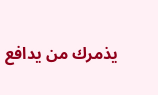يذمرك من يدافع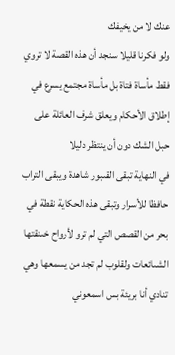عنك لا من يخيفك
ولو فكرنا قليلا سنجد أن هذه القصة لا تروي فقط مأساة فتاة بل مأساة مجتمع يسرع في إطلاق الأحكام ويعلق شرف العائلة على حبل الشك دون أن ينتظر دليلا
في النهاية تبقى القىبور شاهدة ويبقى التراب حافظا للأسرار وتبقى هذه الحكاية نقطة في بحر من القصص التي لم ترو لأرواح خىنقتها الشىائعات ولقلوب لم تجد من يسمعها وهي تنادي أنا بريئة بس اسمعوني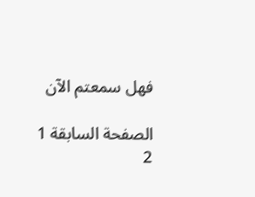فهل سمعتم الآن

الصفحة السابقة 1 2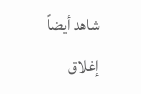شاهد أيضاً
إغلاق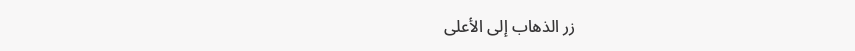زر الذهاب إلى الأعلى